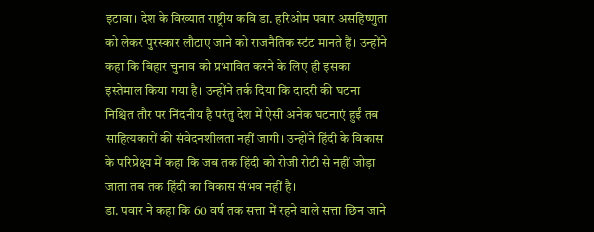इटावा। देश के विख्यात राष्ट्रीय कवि डा. हरिओम पवार असहिष्णुता को लेकर पुरस्कार लौटाए जाने को राजनैतिक स्टंट मानते हैं। उन्होंने कहा कि बिहार चुनाव को प्रभावित करने के लिए ही इसका इस्तेमाल किया गया है। उन्होंने तर्क दिया कि दादरी की घटना निश्चित तौर पर निंदनीय है परंतु देश में ऐसी अनेक घटनाएं हुईं तब साहित्यकारों की संवेदनशीलता नहीं जागी। उन्होंने हिंदी के विकास के परिप्रेक्ष्य में कहा कि जब तक हिंदी को रोजी रोटी से नहीं जोड़ा जाता तब तक हिंदी का विकास संभव नहीं है।
डा. पवार ने कहा कि 60 वर्ष तक सत्ता में रहने वाले सत्ता छिन जाने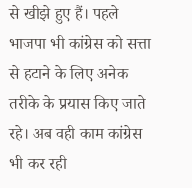से खीझे हुए हैं। पहले भाजपा भी कांग्रेस को सत्ता से हटाने के लिए अनेक तरीके के प्रयास किए जाते रहे। अब वही काम कांग्रेस भी कर रही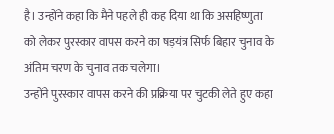है। उन्होंने कहा कि मैने पहले ही कह दिया था कि असहिष्णुता को लेकर पुरस्कार वापस करने का षड़यंत्र सिर्फ बिहार चुनाव के अंतिम चरण के चुनाव तक चलेगा।
उन्होंने पुरस्कार वापस करने की प्रक्रिया पर चुटकी लेते हुए कहा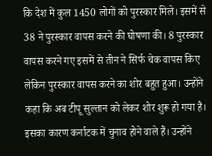कि देश में कुल 1450 लोगों को पुरस्कार मिले। इसमें से 38 ने पुरस्कार वापस करने की घोषणा की। 8 पुरस्कार वापस करने गए इसमें से तीन ने सिर्फ चेक वापस किए लेकिन पुरस्कार वापस करने का शोर बहुत हुआ। उन्होंने कहा कि अब टीपू सुल्तान को लेकर शोर शुरू हो गया है।
इसका कारण कर्नाटक में चुनाव होने वाले हैं। उन्होंने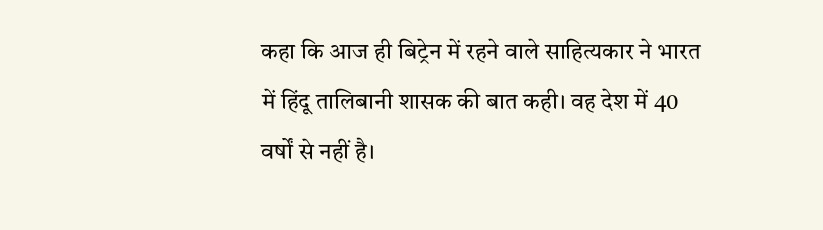कहा कि आज ही बिट्रेन में रहने वाले साहित्यकार ने भारत में हिंदू तालिबानी शासक की बात कही। वह देश में 40 वर्षों से नहीं है।